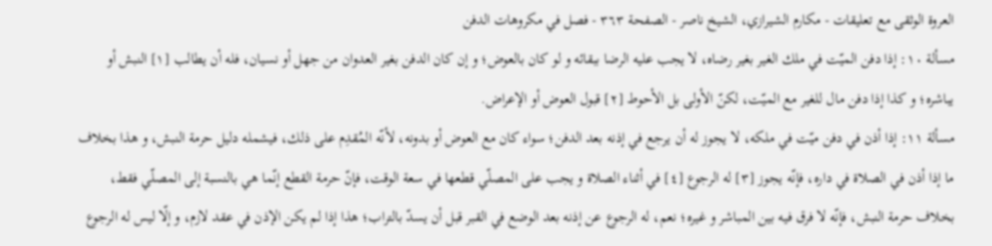العروة الوثقى مع تعليقات - مكارم الشيرازي، الشيخ ناصر - الصفحة ٣٦٣ - فصل في مكروهات الدفن
مسألة ١٠: إذا دفن الميّت في ملك الغير بغير رضاه، لا يجب عليه الرضا ببقائه و لو كان بالعوض؛ و إن كان الدفن بغير العدوان من جهل أو نسيان، فله أن يطالب [١] النبش أو يباشره؛ و كذا إذا دفن مال للغير مع الميّت، لكنّ الأولى بل الأحوط [٢] قبول العوض أو الإعراض.
مسألة ١١: إذا أذن في دفن ميّت في ملكه، لا يجوز له أن يرجع في إذنه بعد الدفن؛ سواء كان مع العوض أو بدونه، لأنّه المُقدِم على ذلك، فيشمله دليل حرمة النبش، و هذا بخلاف ما إذا أذن في الصلاة في داره، فإنّه يجوز [٣] له الرجوع [٤] في أثناء الصلاة و يجب على المصلّي قطعها في سعة الوقت، فإنّ حرمة القطع إنّما هي بالنسبة إلى المصلّي فقط، بخلاف حرمة النبش، فإنّه لا فرق فيه بين المباشر و غيره؛ نعم، له الرجوع عن إذنه بعد الوضع في القبر قبل أن يسدّ بالتراب؛ هذا إذا لم يكن الإذن في عقد لازم، و إلّا ليس له الرجوع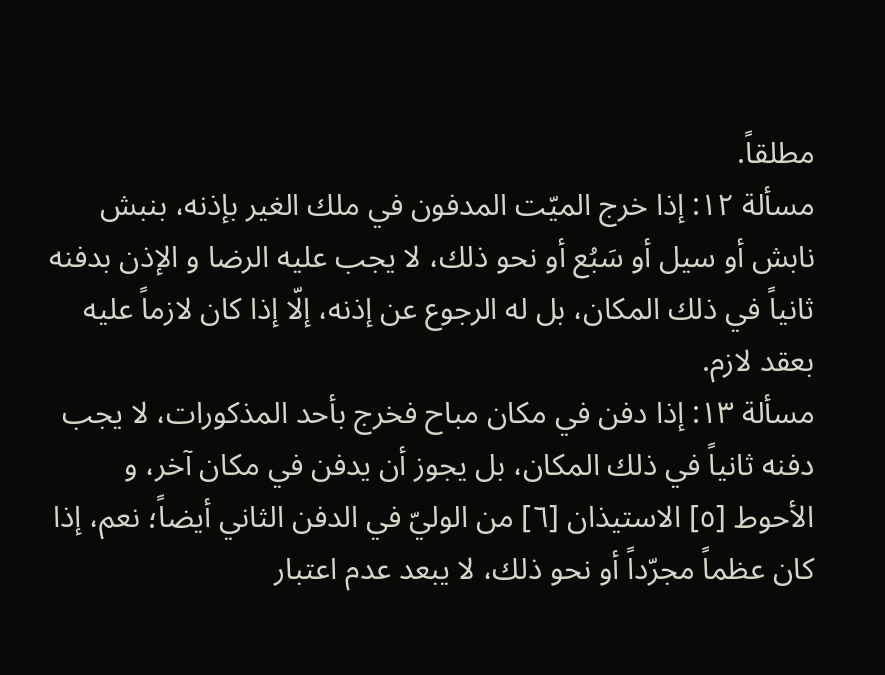مطلقاً.
مسألة ١٢: إذا خرج الميّت المدفون في ملك الغير بإذنه، بنبش نابش أو سيل أو سَبُع أو نحو ذلك، لا يجب عليه الرضا و الإذن بدفنه ثانياً في ذلك المكان، بل له الرجوع عن إذنه، إلّا إذا كان لازماً عليه بعقد لازم.
مسألة ١٣: إذا دفن في مكان مباح فخرج بأحد المذكورات، لا يجب دفنه ثانياً في ذلك المكان، بل يجوز أن يدفن في مكان آخر، و الأحوط [٥] الاستيذان [٦] من الوليّ في الدفن الثاني أيضاً؛ نعم، إذا كان عظماً مجرّداً أو نحو ذلك، لا يبعد عدم اعتبار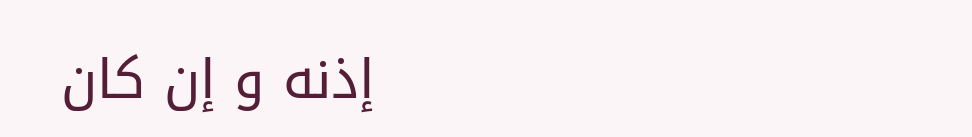إذنه و إن كان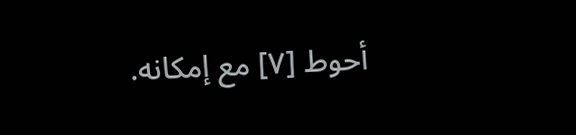أحوط [٧] مع إمكانه.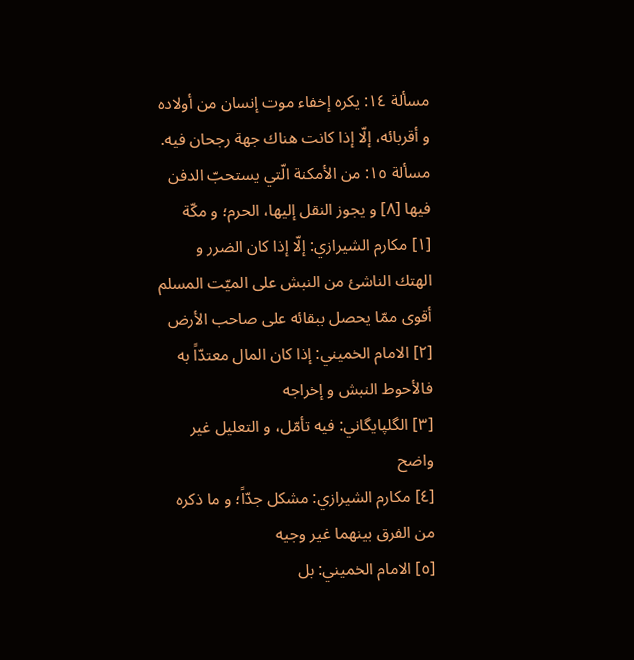مسألة ١٤: يكره إخفاء موت إنسان من أولاده و أقربائه، إلّا إذا كانت هناك جهة رجحان فيه.
مسألة ١٥: من الأمكنة الّتي يستحبّ الدفن فيها [٨] و يجوز النقل إليها، الحرم؛ و مكّة
[١] مكارم الشيرازي: إلّا إذا كان الضرر و الهتك الناشئ من النبش على الميّت المسلم أقوى ممّا يحصل ببقائه على صاحب الأرض
[٢] الامام الخميني: إذا كان المال معتدّاً به فالأحوط النبش و إخراجه
[٣] الگلپايگاني: فيه تأمّل، و التعليل غير واضح
[٤] مكارم الشيرازي: مشكل جدّاً؛ و ما ذكره من الفرق بينهما غير وجيه
[٥] الامام الخميني: بل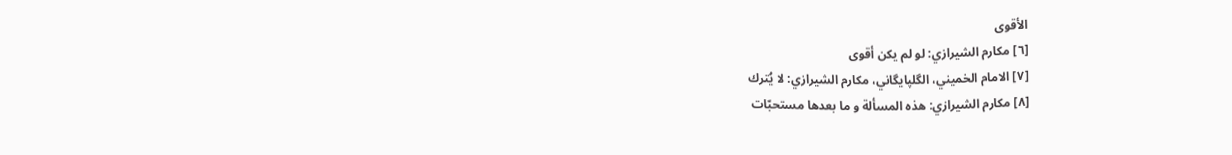الأقوى
[٦] مكارم الشيرازي: لو لم يكن أقوى
[٧] الامام الخميني، الگلپايگاني، مكارم الشيرازي: لا يُترك
[٨] مكارم الشيرازي: هذه المسألة و ما بعدها مستحبّات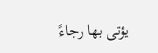يؤتى بها رجاءً